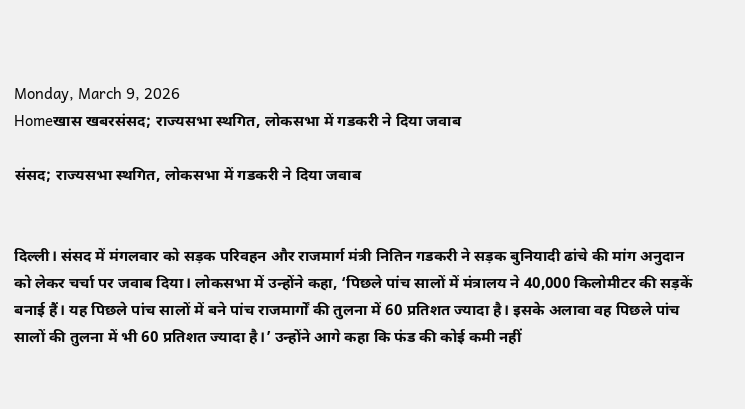Monday, March 9, 2026
Homeखास खबरसंसद; राज्यसभा स्थगित, लोकसभा में गडकरी ने दिया जवाब

संसद; राज्यसभा स्थगित, लोकसभा में गडकरी ने दिया जवाब


दिल्ली। संसद में मंगलवार को सड़क परिवहन और राजमार्ग मंत्री नितिन गडकरी ने सड़क बुनियादी ढांचे की मांग अनुदान को लेकर चर्चा पर जवाब दिया। लोकसभा में उन्होंने कहा, ‘पिछले पांच सालों में मंत्रालय ने 40,000 किलोमीटर की सड़कें बनाई हैं। यह पिछले पांच सालों में बने पांच राजमार्गों की तुलना में 60 प्रतिशत ज्यादा है। इसके अलावा वह पिछले पांच सालों की तुलना में भी 60 प्रतिशत ज्यादा है।’ उन्होंने आगे कहा कि फंड की कोई कमी नहीं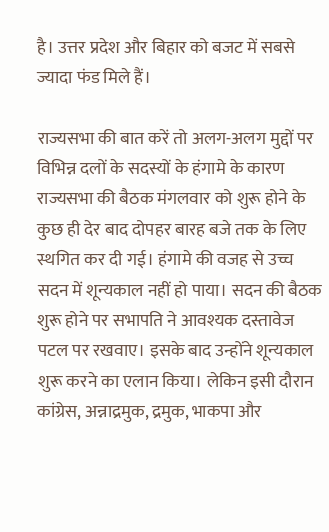है। उत्तर प्रदेश और बिहार को बजट में सबसे ज्यादा फंड मिले हैं।

राज्यसभा की बात करें तो अलग-अलग मुद्दों पर विभिन्न दलों के सदस्यों के हंगामे के कारण राज्यसभा की बैठक मंगलवार को शुरू होने के कुछ ही देर बाद दोपहर बारह बजे तक के लिए स्थगित कर दी गई। हंगामे की वजह से उच्च सदन में शून्यकाल नहीं हो पाया। सदन की बैठक शुरू होने पर सभापति ने आवश्यक दस्तावेज पटल पर रखवाए। इसके बाद उन्होंने शून्यकाल शुरू करने का एलान किया। लेकिन इसी दौरान कांग्रेस, अन्नाद्रमुक, द्रमुक, भाकपा और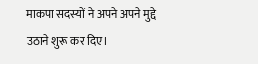माकपा सदस्यों ने अपने अपने मुद्दे उठाने शुरू कर दिए।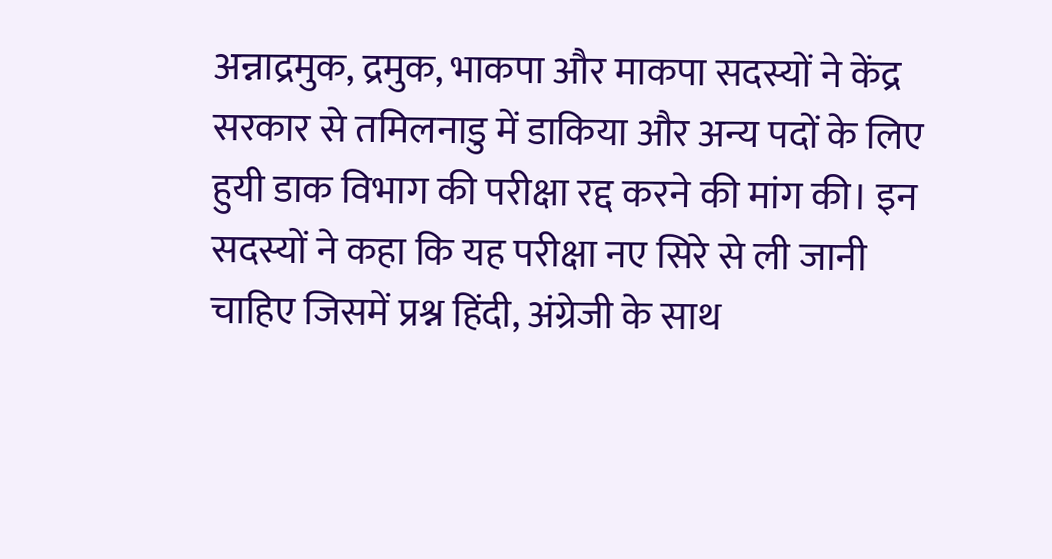अन्नाद्रमुक, द्रमुक, भाकपा और माकपा सदस्यों ने केंद्र सरकार से तमिलनाडु में डाकिया और अन्य पदों के लिए हुयी डाक विभाग की परीक्षा रद्द करने की मांग की। इन सदस्यों ने कहा कि यह परीक्षा नए सिरे से ली जानी चाहिए जिसमें प्रश्न हिंदी, अंग्रेजी के साथ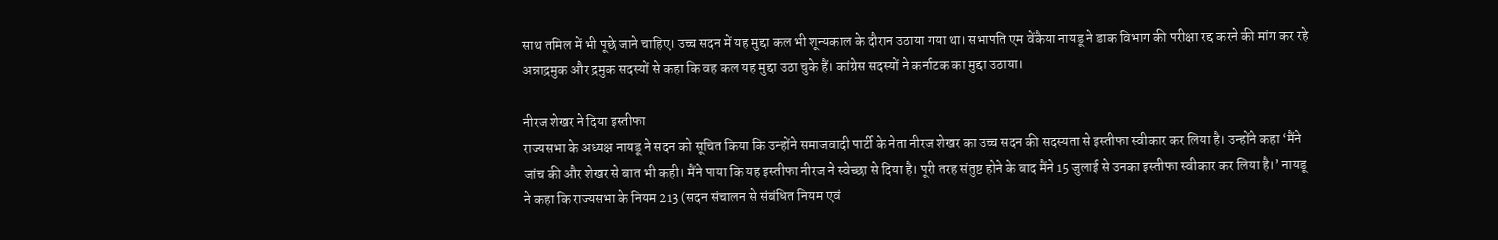साथ तमिल में भी पूछे जाने चाहिए। उच्च सदन में यह मुद्दा कल भी शून्यकाल के दौरान उठाया गया था। सभापति एम वेंकैया नायडू ने डाक विभाग की परीक्षा रद्द करने की मांग कर रहे अन्नाद्रमुक और द्रमुक सदस्यों से कहा कि वह कल यह मुद्दा उठा चुके हैं। कांग्रेस सदस्यों ने कर्नाटक का मुद्दा उठाया।

नीरज शेखर ने दिया इस्तीफा
राज्यसभा के अध्यक्ष नायडू ने सदन को सूचित किया कि उन्होंने समाजवादी पार्टी के नेता नीरज शेखर का उच्च सदन की सदस्यता से इस्तीफा स्वीकार कर लिया है। उन्होंने कहा ‘मैंने जांच की और शेखर से बात भी कही। मैंने पाया कि यह इस्तीफा नीरज ने स्वेच्छा से दिया है। पूरी तरह संतुष्ट होने के बाद मैंने 15 जुलाई से उनका इस्तीफा स्वीकार कर लिया है।’ नायडू ने कहा कि राज्यसभा के नियम 213 (सदन संचालन से संबंधित नियम एवं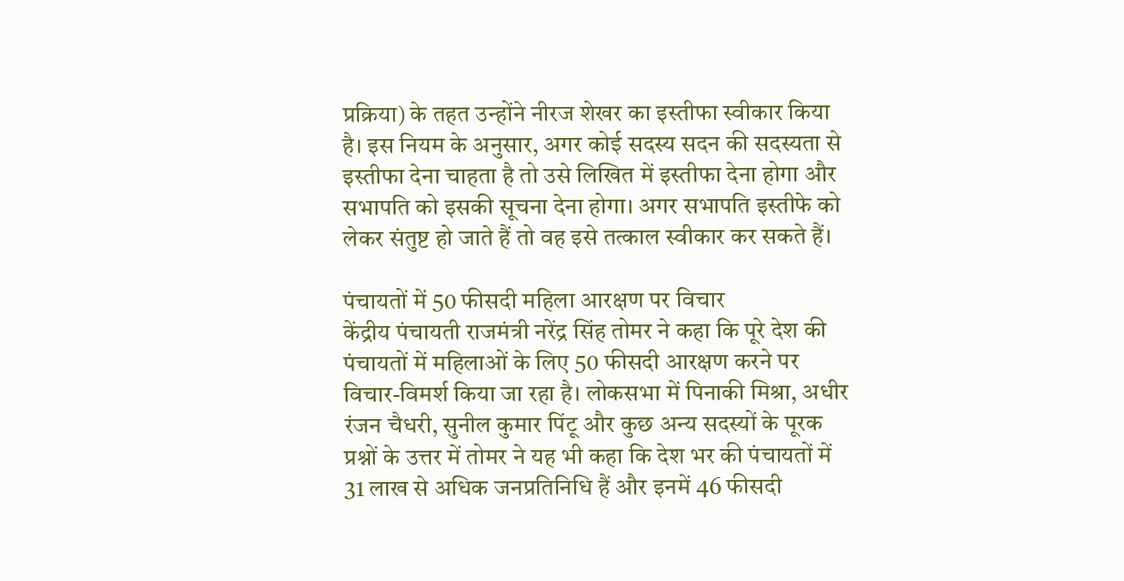प्रक्रिया) के तहत उन्होंने नीरज शेखर का इस्तीफा स्वीकार किया है। इस नियम के अनुसार, अगर कोई सदस्य सदन की सदस्यता से इस्तीफा देना चाहता है तो उसे लिखित में इस्तीफा देना होगा और सभापति को इसकी सूचना देना होगा। अगर सभापति इस्तीफे को लेकर संतुष्ट हो जाते हैं तो वह इसे तत्काल स्वीकार कर सकते हैं।

पंचायतों में 50 फीसदी महिला आरक्षण पर विचार
केंद्रीय पंचायती राजमंत्री नरेंद्र सिंह तोमर ने कहा कि पूरे देश की पंचायतों में महिलाओं के लिए 50 फीसदी आरक्षण करने पर विचार-विमर्श किया जा रहा है। लोकसभा में पिनाकी मिश्रा, अधीर रंजन चैधरी, सुनील कुमार पिंटू और कुछ अन्य सदस्यों के पूरक प्रश्नों के उत्तर में तोमर ने यह भी कहा कि देश भर की पंचायतों में 31 लाख से अधिक जनप्रतिनिधि हैं और इनमें 46 फीसदी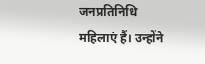जनप्रतिनिधि महिलाएं हैं। उन्होंने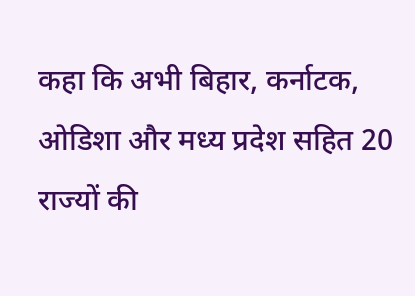कहा कि अभी बिहार, कर्नाटक, ओडिशा और मध्य प्रदेश सहित 20 राज्यों की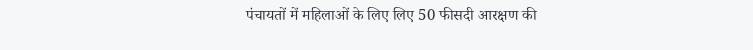पंचायतों में महिलाओं के लिए लिए 50 फीसदी आरक्षण की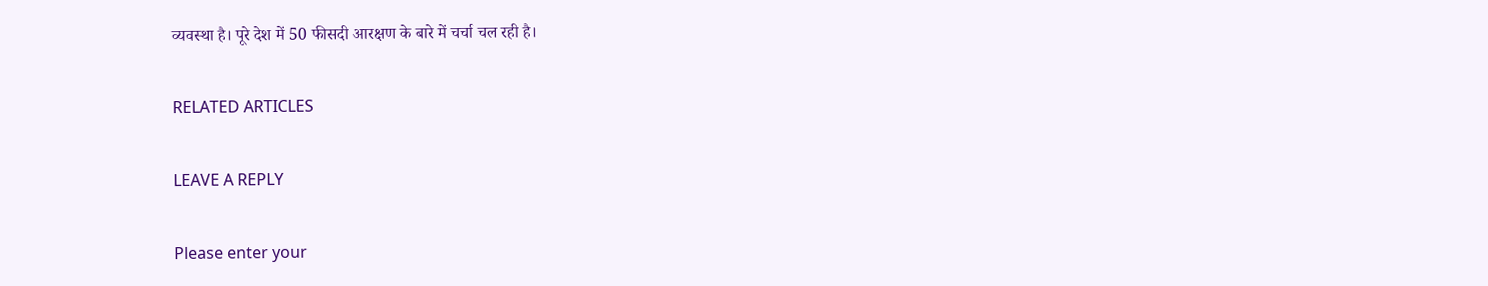व्यवस्था है। पूरे देश में 50 फीसदी आरक्षण के बारे में चर्चा चल रही है।

RELATED ARTICLES

LEAVE A REPLY

Please enter your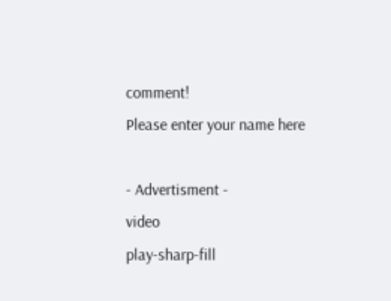comment!
Please enter your name here

- Advertisment -
video
play-sharp-fill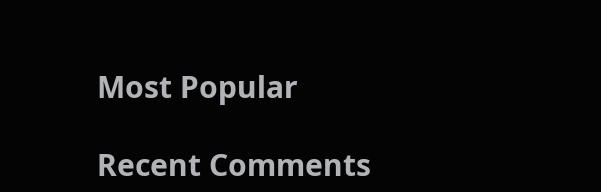Most Popular

Recent Comments